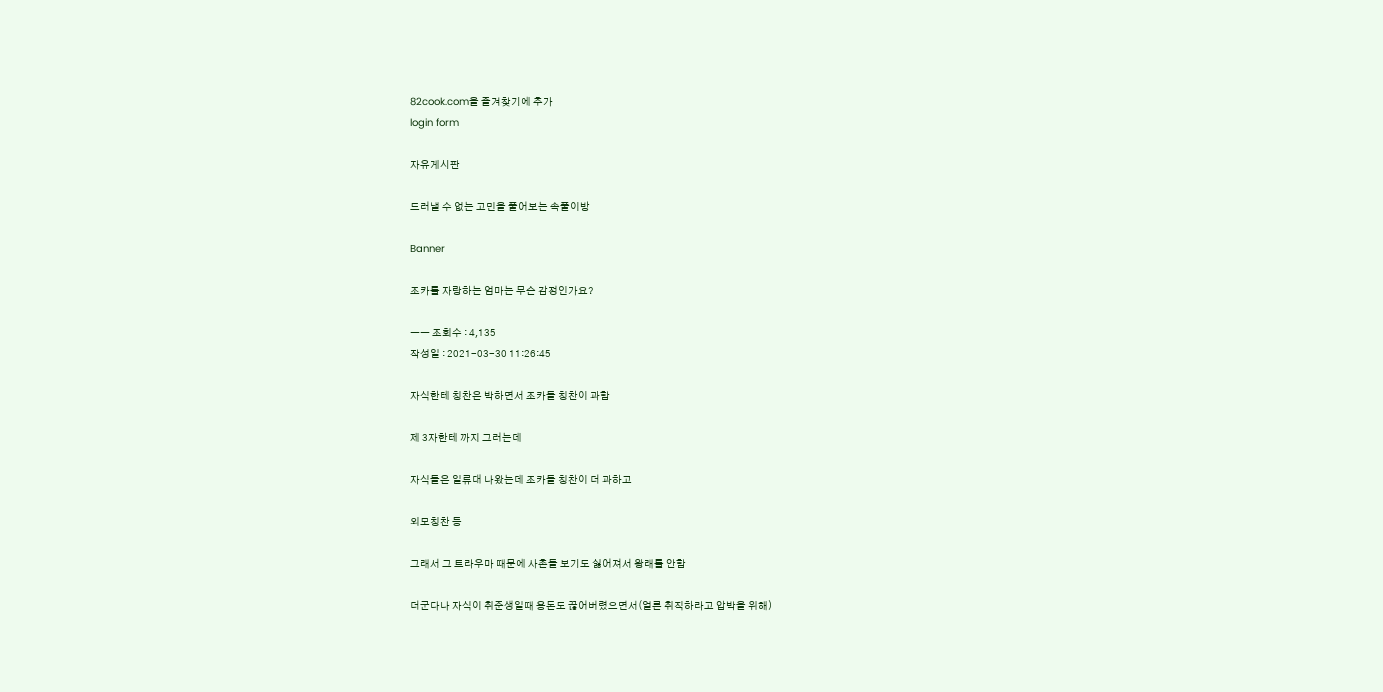82cook.com을 즐겨찾기에 추가
login form

자유게시판

드러낼 수 없는 고민을 풀어보는 속풀이방

Banner

조카를 자랑하는 엄마는 무슨 감정인가요?

ㅡㅡ 조회수 : 4,135
작성일 : 2021-03-30 11:26:45

자식한테 칭찬은 박하면서 조카들 칭찬이 과함

제 3자한테 까지 그러는데

자식들은 일류대 나왔는데 조카들 칭찬이 더 과하고

외모칭찬 등

그래서 그 트라우마 때문에 사촌들 보기도 싫어져서 왕래를 안함

더군다나 자식이 취준생일때 용돈도 끊어버렸으면서(얼른 취직하라고 압박을 위해)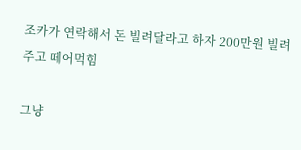조카가 연락해서 돈 빌려달라고 하자 200만원 빌려주고 떼어먹힘

그냥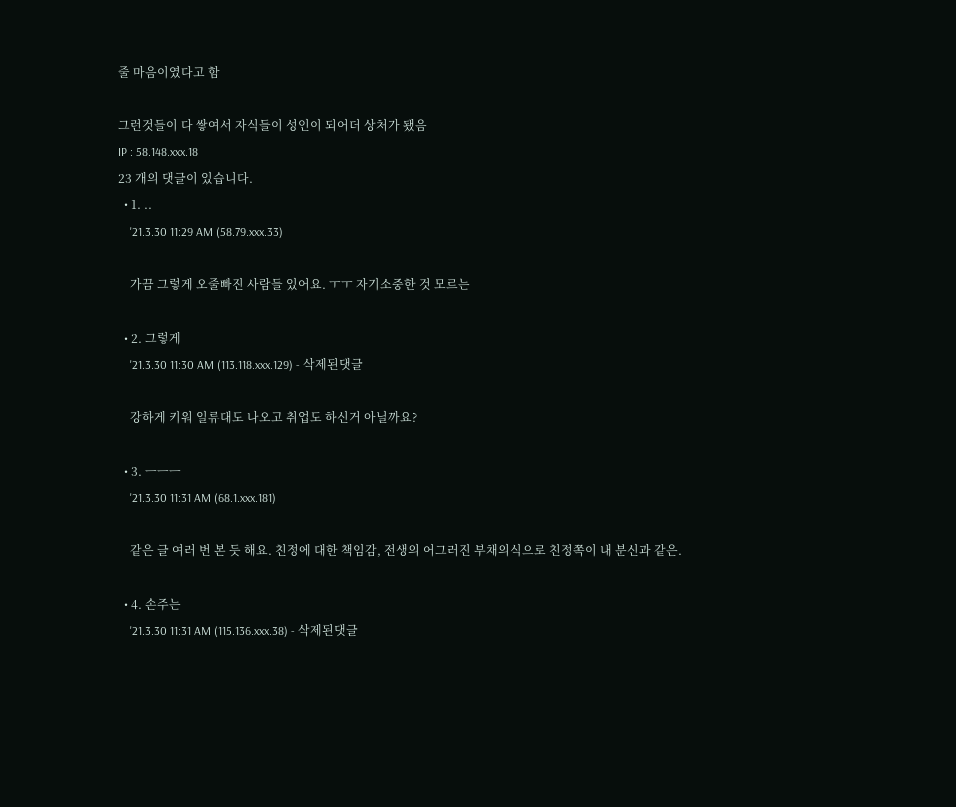줄 마음이였다고 함

그런것들이 다 쌓여서 자식들이 성인이 되어더 상처가 됐음
IP : 58.148.xxx.18
23 개의 댓글이 있습니다.
  • 1. ..
    '21.3.30 11:29 AM (58.79.xxx.33)

    가끔 그렇게 오줄빠진 사람들 있어요. ㅜㅜ 자기소중한 것 모르는

  • 2. 그렇게
    '21.3.30 11:30 AM (113.118.xxx.129) - 삭제된댓글

    강하게 키워 일류대도 나오고 취업도 하신거 아닐까요?

  • 3. ㅡㅡㅡ
    '21.3.30 11:31 AM (68.1.xxx.181)

    같은 글 여러 번 본 듯 해요. 친정에 대한 책임감, 전생의 어그러진 부채의식으로 친정쪽이 내 분신과 같은.

  • 4. 손주는
    '21.3.30 11:31 AM (115.136.xxx.38) - 삭제된댓글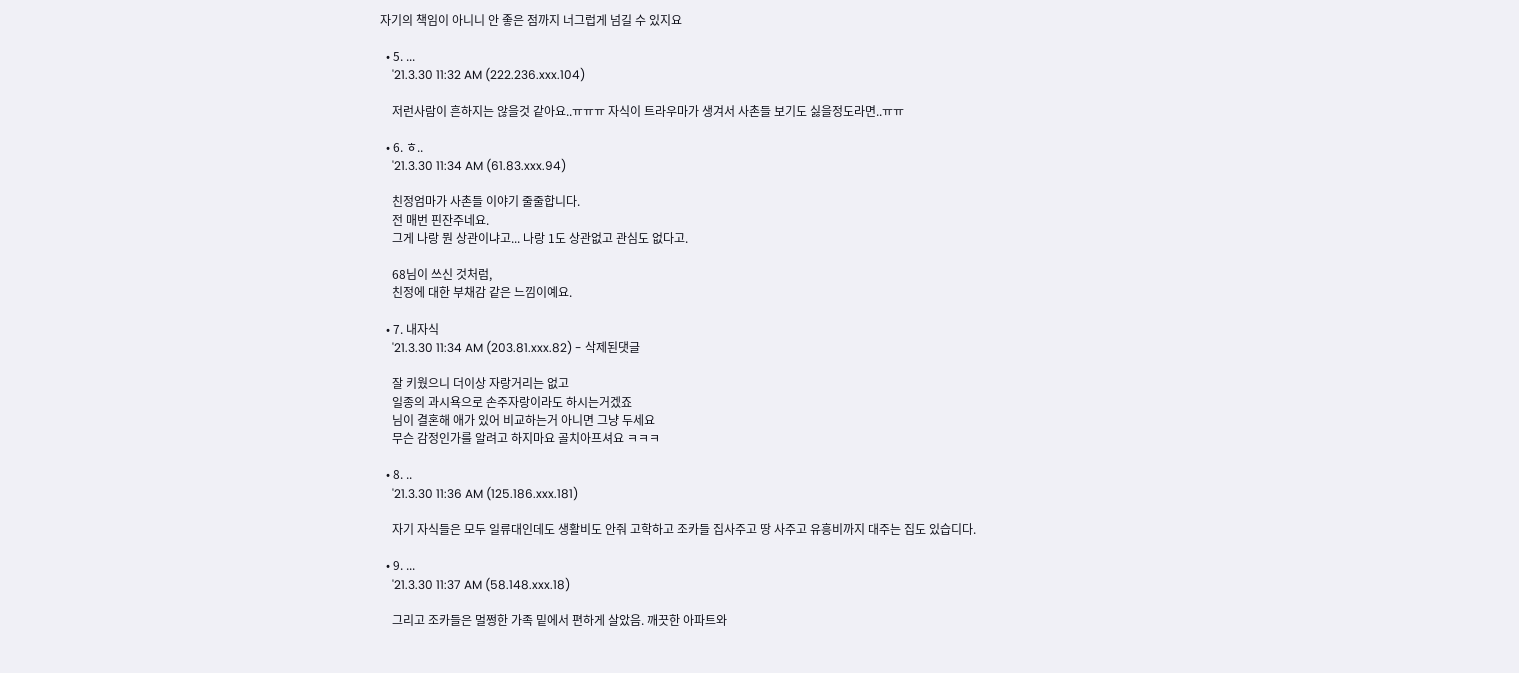자기의 책임이 아니니 안 좋은 점까지 너그럽게 넘길 수 있지요

  • 5. ...
    '21.3.30 11:32 AM (222.236.xxx.104)

    저런사람이 흔하지는 않을것 같아요..ㅠㅠㅠ 자식이 트라우마가 생겨서 사촌들 보기도 싫을정도라면..ㅠㅠ

  • 6. ㅎ..
    '21.3.30 11:34 AM (61.83.xxx.94)

    친정엄마가 사촌들 이야기 줄줄합니다.
    전 매번 핀잔주네요.
    그게 나랑 뭔 상관이냐고... 나랑 1도 상관없고 관심도 없다고.

    68님이 쓰신 것처럼,
    친정에 대한 부채감 같은 느낌이예요.

  • 7. 내자식
    '21.3.30 11:34 AM (203.81.xxx.82) - 삭제된댓글

    잘 키웠으니 더이상 자랑거리는 없고
    일종의 과시욕으로 손주자랑이라도 하시는거겠죠
    님이 결혼해 애가 있어 비교하는거 아니면 그냥 두세요
    무슨 감정인가를 알려고 하지마요 골치아프셔요 ㅋㅋㅋ

  • 8. ..
    '21.3.30 11:36 AM (125.186.xxx.181)

    자기 자식들은 모두 일류대인데도 생활비도 안줘 고학하고 조카들 집사주고 땅 사주고 유흥비까지 대주는 집도 있습디다.

  • 9. ...
    '21.3.30 11:37 AM (58.148.xxx.18)

    그리고 조카들은 멀쩡한 가족 밑에서 편하게 살았음. 깨끗한 아파트와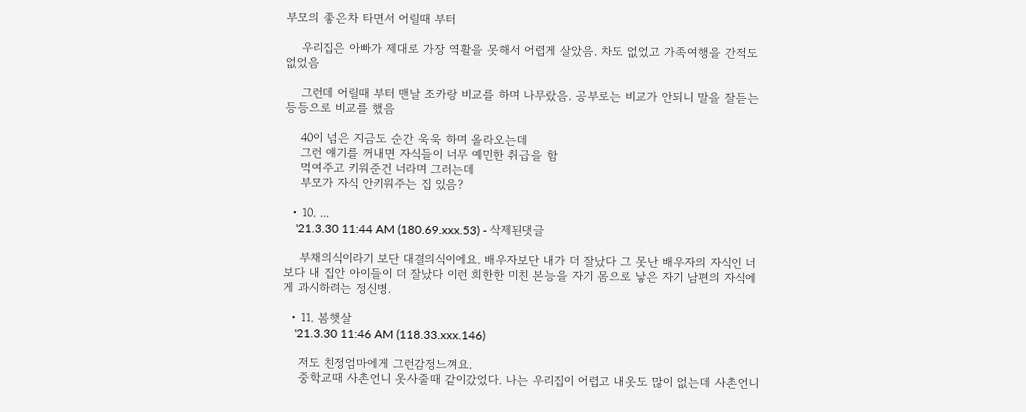부모의 좋은차 타면서 어릴때 부터

    우리집은 아빠가 제대로 가장 역활을 못해서 어렵게 살았음. 차도 없었고 가족여행을 간적도 없었음

    그런데 어릴때 부터 맨날 조카랑 비교를 하며 나무랐음. 공부로는 비교가 안되니 말을 잘듣는 등등으로 비교를 했음

    40이 넘은 지금도 순간 욱욱 하며 올라오는데
    그런 얘기를 꺼내면 자식들이 너무 예민한 취급을 함
    먹여주고 키워준건 너라며 그러는데
    부모가 자식 안키워주는 집 있음?

  • 10. ...
    '21.3.30 11:44 AM (180.69.xxx.53) - 삭제된댓글

    부채의식이라기 보단 대결의식이에요. 배우자보단 내가 더 잘났다 그 못난 배우자의 자식인 너보다 내 집안 아이들이 더 잘났다 이런 희한한 미친 본능을 자기 몸으로 낳은 자기 남편의 자식에게 과시하려는 정신병.

  • 11. 봄햇살
    '21.3.30 11:46 AM (118.33.xxx.146)

    저도 친정엄마에게 그런감정느껴요.
    중학교때 사촌언니 옷사줄때 같이갔었다. 나는 우리집이 어렵고 내옷도 많이 없는데 사촌언니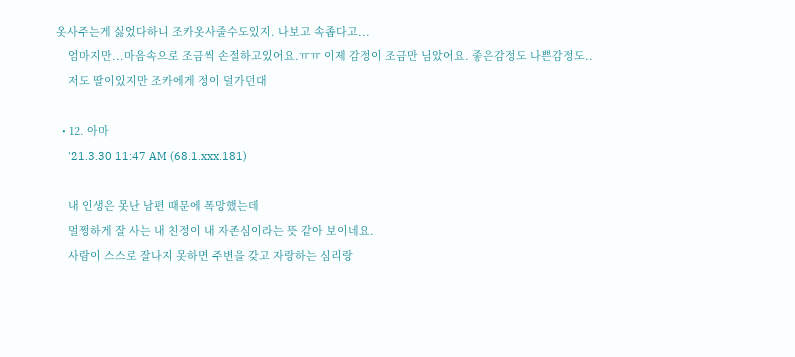옷사주는게 싫었다하니 조카옷사줄수도있지. 나보고 속좁다고...
    엄마지만...마음속으로 조금씩 손절하고있어요.ㅠㅠ 이제 감정이 조금만 님았어요. 좋은감정도 나쁜감정도..
    저도 딸이있지만 조카에게 정이 덜가던대

  • 12. 아마
    '21.3.30 11:47 AM (68.1.xxx.181)

    내 인생은 못난 남편 때문에 폭망했는데
    멀쩡하게 잘 사는 내 친정이 내 자존심이라는 뜻 같아 보이네요.
    사람이 스스로 잘나지 못하면 주변을 갖고 자랑하는 심리랑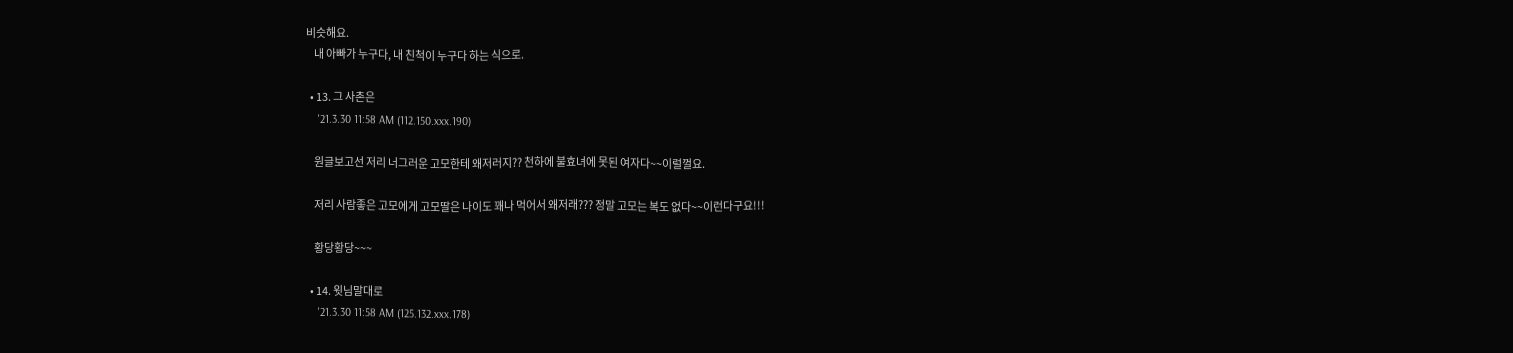비슷해요.
    내 아빠가 누구다, 내 친척이 누구다 하는 식으로.

  • 13. 그 사촌은
    '21.3.30 11:58 AM (112.150.xxx.190)

    원글보고선 저리 너그러운 고모한테 왜저러지?? 천하에 불효녀에 못된 여자다~~이럴껄요.

    저리 사람좋은 고모에게 고모딸은 나이도 꽤나 먹어서 왜저래??? 정말 고모는 복도 없다~~이런다구요!!!

    황당황당~~~

  • 14. 윗님말대로
    '21.3.30 11:58 AM (125.132.xxx.178)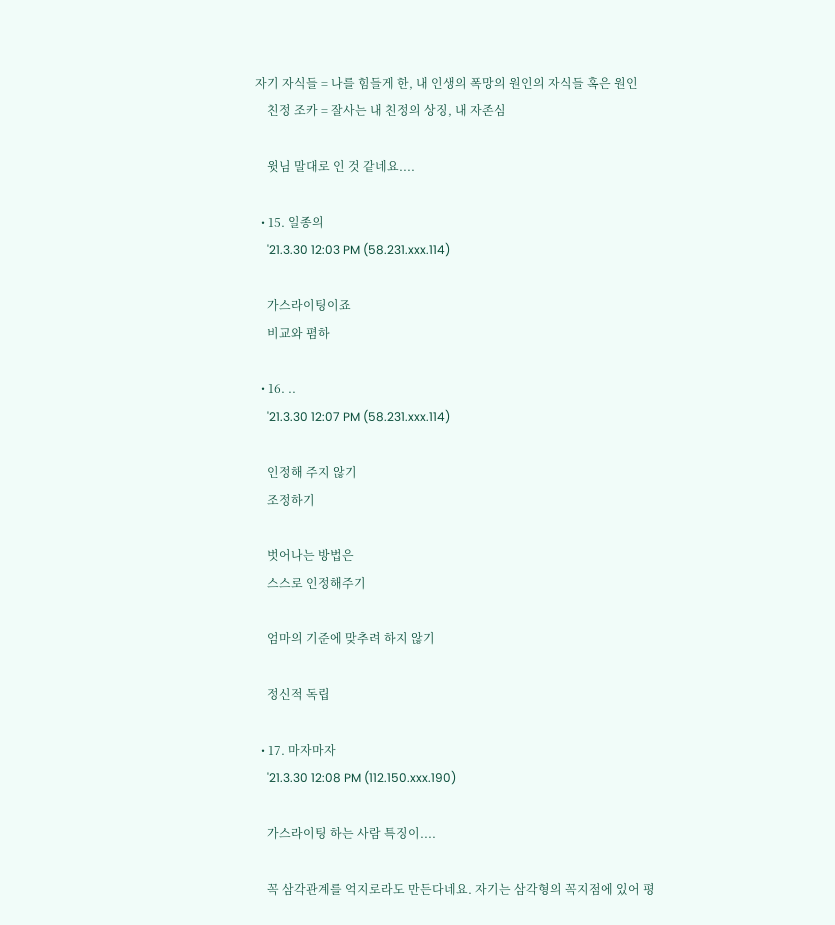자기 자식들 = 나를 힘들게 한, 내 인생의 폭망의 원인의 자식들 혹은 원인
    친정 조카 = 잘사는 내 친정의 상징, 내 자존심

    윗님 말대로 인 것 같네요....

  • 15. 일종의
    '21.3.30 12:03 PM (58.231.xxx.114)

    가스라이팅이죠
    비교와 폄하

  • 16. ..
    '21.3.30 12:07 PM (58.231.xxx.114)

    인정해 주지 않기
    조정하기

    벗어나는 방법은
    스스로 인정해주기

    엄마의 기준에 맞추려 하지 않기

    정신적 독립

  • 17. 마자마자
    '21.3.30 12:08 PM (112.150.xxx.190)

    가스라이팅 하는 사람 특징이....

    꼭 삼각관계를 억지로라도 만든다네요. 자기는 삼각형의 꼭지점에 있어 평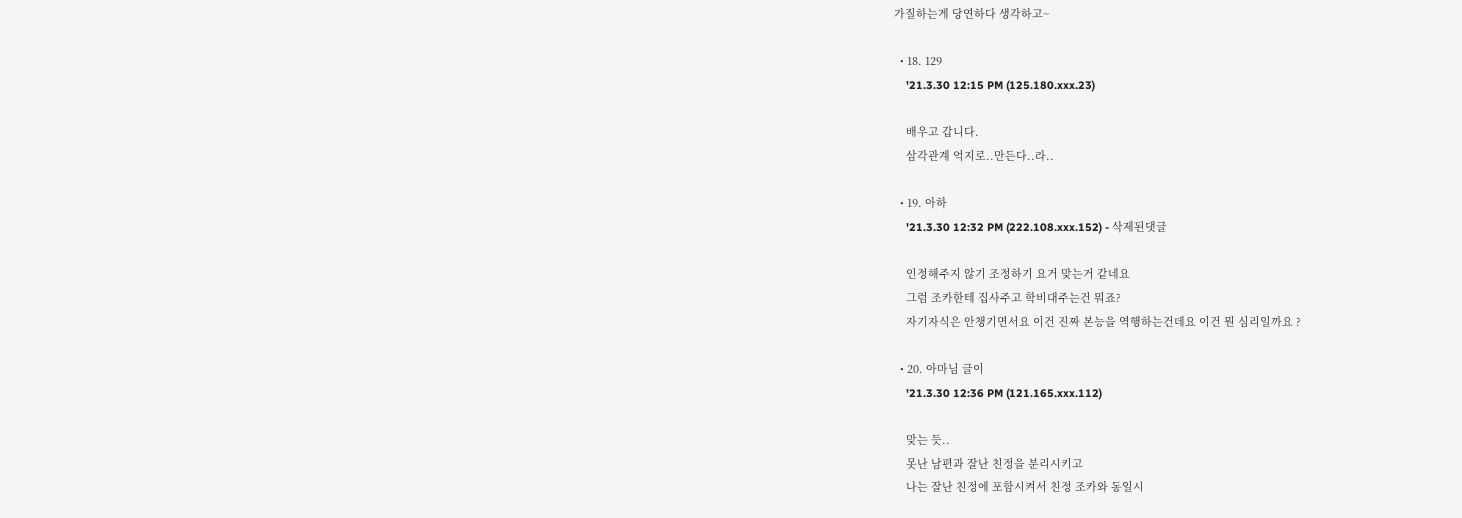가질하는게 당연하다 생각하고~

  • 18. 129
    '21.3.30 12:15 PM (125.180.xxx.23)

    배우고 갑니다.
    삼각관계 억지로..만든다..라..

  • 19. 아하
    '21.3.30 12:32 PM (222.108.xxx.152) - 삭제된댓글

    인정해주지 않기 조정하기 요거 맞는거 같네요
    그럼 조카한테 집사주고 학비대주는건 뭐죠?
    자기자식은 안챙기면서요 이건 진짜 본능을 역행하는건데요 이건 뭔 심리일까요 ?

  • 20. 아마님 글이
    '21.3.30 12:36 PM (121.165.xxx.112)

    맞는 듯..
    못난 남편과 잘난 친정을 분리시키고
    나는 잘난 친정에 포함시켜서 친정 조카와 동일시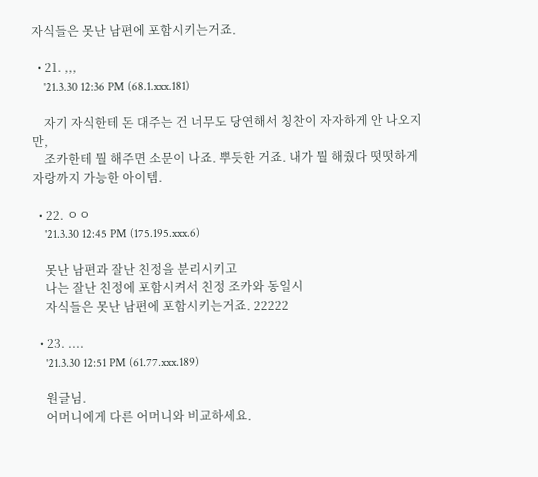자식들은 못난 남편에 포함시키는거죠.

  • 21. ,,,
    '21.3.30 12:36 PM (68.1.xxx.181)

    자기 자식한테 돈 대주는 건 너무도 당연해서 칭찬이 자자하게 안 나오지만,
    조카한테 뭘 해주면 소문이 나죠. 뿌듯한 거죠. 내가 뭘 해줬다 떳떳하게 자랑까지 가능한 아이템.

  • 22. ㅇㅇ
    '21.3.30 12:45 PM (175.195.xxx.6)

    못난 남편과 잘난 친정을 분리시키고
    나는 잘난 친정에 포함시켜서 친정 조카와 동일시
    자식들은 못난 남편에 포함시키는거죠. 22222

  • 23. ....
    '21.3.30 12:51 PM (61.77.xxx.189)

    원글님.
    어머니에게 다른 어머니와 비교하세요.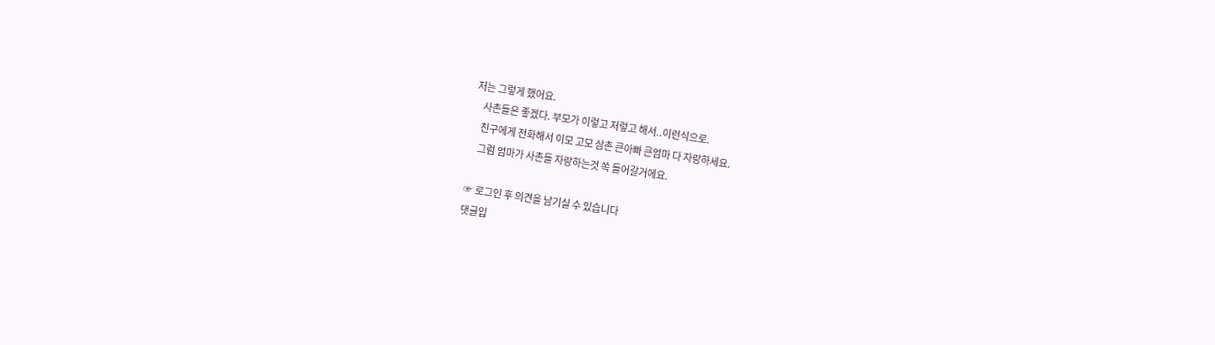저는 그렇게 했어요.
    사촌들은 좋겠다. 부모가 이렇고 저렇고 해서..이런식으로.
    친구에게 전화해서 이모 고모 삼촌 큰아빠 큰엄마 다 자랑하세요.
    그럼 엄마가 사촌들 자랑하는것 쏙 들어갈거에요.

☞ 로그인 후 의견을 남기실 수 있습니다
댓글입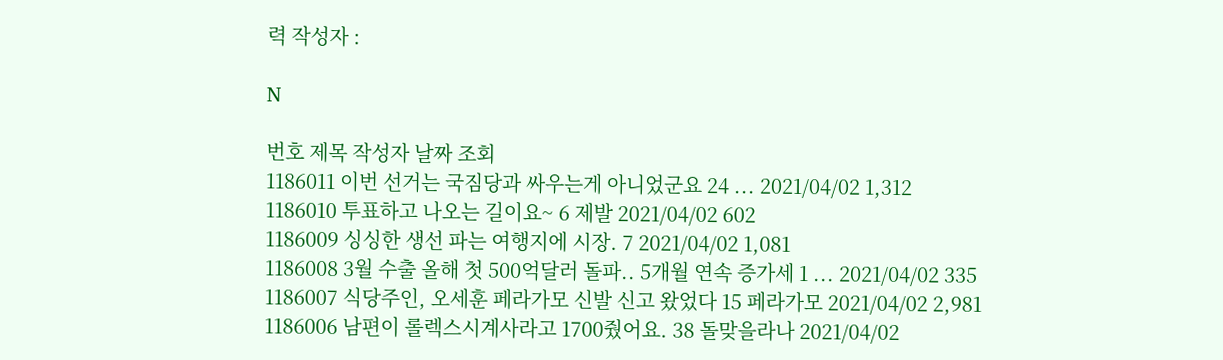력 작성자 :

N

번호 제목 작성자 날짜 조회
1186011 이번 선거는 국짐당과 싸우는게 아니었군요 24 ... 2021/04/02 1,312
1186010 투표하고 나오는 길이요~ 6 제발 2021/04/02 602
1186009 싱싱한 생선 파는 여행지에 시장. 7 2021/04/02 1,081
1186008 3월 수출 올해 첫 500억달러 돌파.. 5개월 연속 증가세 1 ... 2021/04/02 335
1186007 식당주인, 오세훈 페라가모 신발 신고 왔었다 15 페라가모 2021/04/02 2,981
1186006 남편이 롤렉스시계사라고 1700줬어요. 38 돌맞을라나 2021/04/02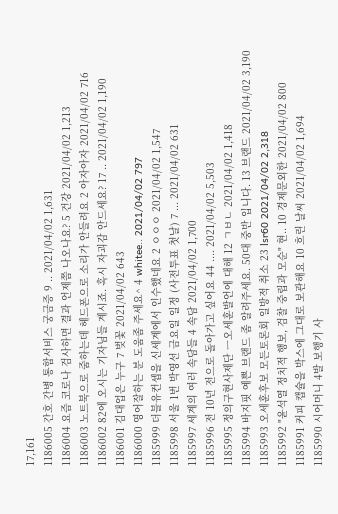17,161
1186005 간호 간병 통합서비스 궁금증 9 .. 2021/04/02 1,631
1186004 요즘 코로나 검사하면 결과 언제쯤 나오나요? 5 건강 2021/04/02 1,213
1186003 노트북으로 줌하는데 헤드폰으로 소리가 안들려요 2 아자아자 2021/04/02 716
1186002 82에 오시는 기자님들 계시죠. 혹시 자괴감 안드세요? 17 .. 2021/04/02 1,190
1186001 김대업은 누구 7 벚꽃 2021/04/02 643
1186000 영어잘하는 분 도움좀 주세요^ 4 whitee.. 2021/04/02 797
1185999 더블유컨셉을 신세계에서 인수했네요 2 ㅇㅇㅇ 2021/04/02 1,547
1185998 서울 1번 박영선 금요일 일정 (사전투표 첫날) 7 ... 2021/04/02 631
1185997 세계의 여러 속담들 4 속담 2021/04/02 1,700
1185996 전 10년 전으로 돌아가고 싶어요 44 .... 2021/04/02 5,503
1185995 정의구현사제단 ㅡ오세훈발언에 대해 12 ㄱㅂㄴ 2021/04/02 1,418
1185994 바지핏 예쁜 브랜드 좀 알려주세요. 50대 중반 입니다. 13 브랜드 2021/04/02 3,190
1185993 오세훈후보 모든토론회 일방적 취소 23 lsr60 2021/04/02 2,318
1185992 "윤석열 정치적 행보, 검찰 중립과 모순" 현.. 10 경제문외한 2021/04/02 800
1185991 커피 캡슐을 박스에 그대로 보관해요 10 흐린 날씨 2021/04/02 1,694
1185990 시어머니 4발 보행기 사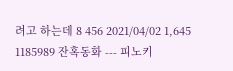려고 하는데 8 456 2021/04/02 1,645
1185989 잔혹동화 --- 피노키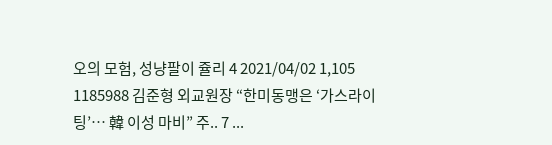오의 모험, 성냥팔이 쥴리 4 2021/04/02 1,105
1185988 김준형 외교원장 “한미동맹은 ‘가스라이팅’… 韓 이성 마비” 주.. 7 ...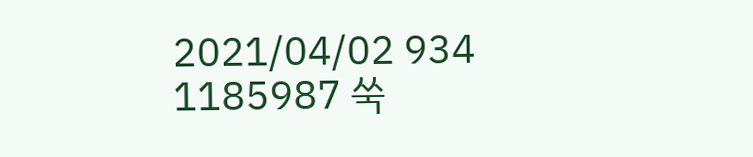2021/04/02 934
1185987 쑥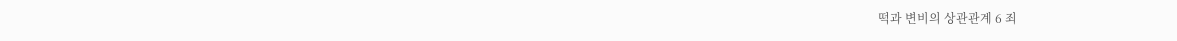떡과 변비의 상관관계 6 죄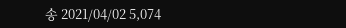송 2021/04/02 5,074